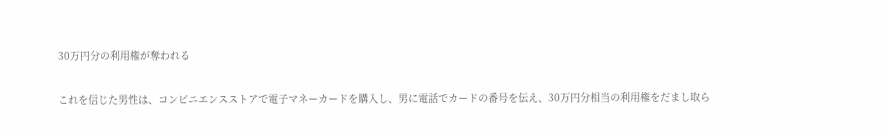30万円分の利用権が奪われる

これを信じた男性は、コンビニエンスストアで電子マネーカードを購入し、男に電話でカードの番号を伝え、30万円分相当の利用権をだまし取ら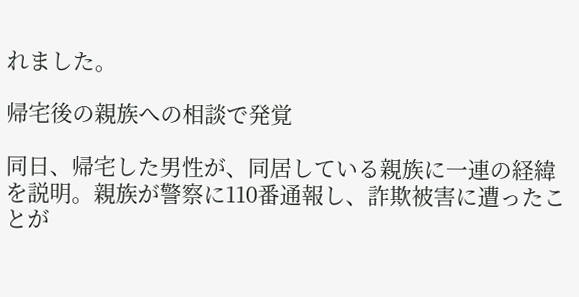れました。

帰宅後の親族への相談で発覚

同日、帰宅した男性が、同居している親族に一連の経緯を説明。親族が警察に110番通報し、詐欺被害に遭ったことが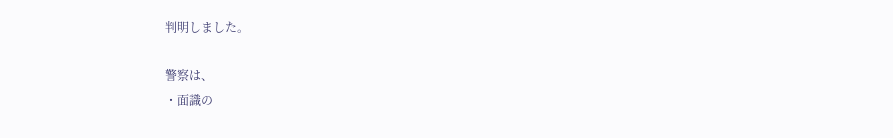判明しました。

警察は、
・面識の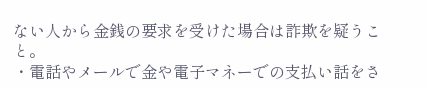ない人から金銭の要求を受けた場合は詐欺を疑うこと。
・電話やメールで金や電子マネーでの支払い話をさ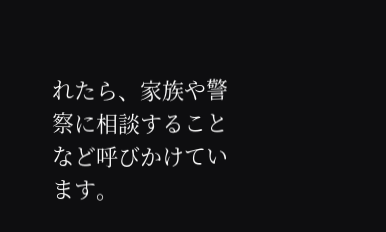れたら、家族や警察に相談すること など呼びかけています。